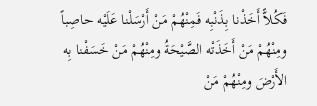فَكُلاًّ أَخَذْنا بِذَنْبِه فَمِنْهُمْ مَنْ أَرْسَلْنا عَلَيْه حاصِباً ومِنْهُمْ مَنْ أَخَذَتْه الصَّيْحَةُ ومِنْهُمْ مَنْ خَسَفْنا بِه الأَرْضَ ومِنْهُمْ مَنْ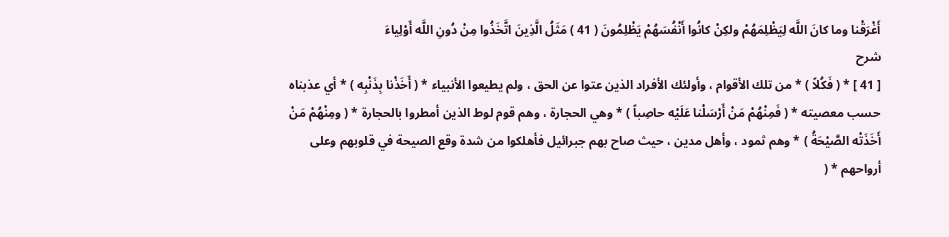أَغْرَقْنا وما كانَ اللَّه لِيَظْلِمَهُمْ ولكِنْ كانُوا أَنْفُسَهُمْ يَظْلِمُونَ ( 41 ) مَثَلُ الَّذِينَ اتَّخَذُوا مِنْ دُونِ اللَّه أَوْلِياءَ
شرح
[ 41 ] * ( فَكُلاً ) * من تلك الأقوام ، وأولئك الأفراد الذين عتوا عن الحق ، ولم يطيعوا الأنبياء * ( أَخَذْنا بِذَنْبِه ) * أي عذبناه حسب معصيته * ( فَمِنْهُمْ مَنْ أَرْسَلْنا عَلَيْه حاصِباً ) * وهي الحجارة ، وهم قوم لوط الذين أمطروا بالحجارة * ( ومِنْهُمْ مَنْ أَخَذَتْه الصَّيْحَةُ ) * وهم ثمود ، وأهل مدين ، حيث صاح بهم جبرائيل فأهلكوا من شدة وقع الصيحة في قلوبهم وعلى أرواحهم * (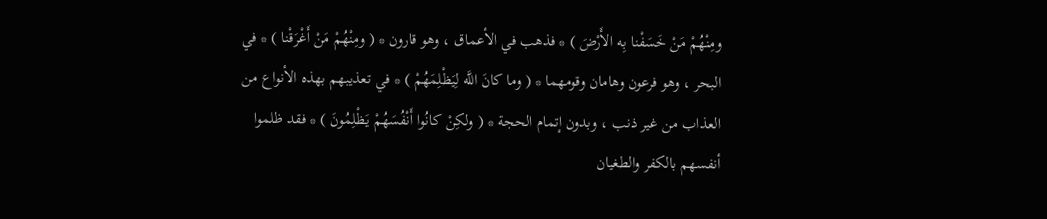ومِنْهُمْ مَنْ خَسَفْنا بِه الأَرْضَ ) * فذهب في الأعماق ، وهو قارون * ( ومِنْهُمْ مَنْ أَغْرَقْنا ) * في البحر ، وهو فرعون وهامان وقومهما * ( وما كانَ اللَّه لِيَظْلِمَهُمْ ) * في تعذيبهم بهذه الأنواع من العذاب من غير ذنب ، وبدون إتمام الحجة * ( ولكِنْ كانُوا أَنْفُسَهُمْ يَظْلِمُونَ ) * فقد ظلموا أنفسهم بالكفر والطغيان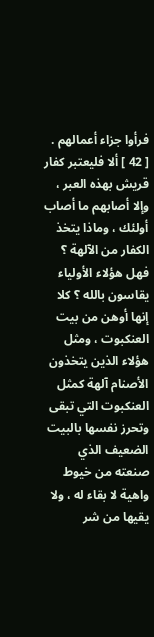فرأوا جزاء أعمالهم .
[ 42 ] ألا فليعتبر كفار قريش بهذه العبر ، وإلا أصابهم ما أصاب أولئك ، وماذا يتخذ الكفار من الآلهة ؟ فهل هؤلاء الأولياء يقاسون بالله ؟ كلا إنها أوهن من بيت العنكبوت ، ومثل هؤلاء الذين يتخذون الأصنام آلهة كمثل العنكبوت التي تبقى وتحرز نفسها بالبيت الضعيف الذي صنعته من خيوط واهية لا بقاء له ، ولا يقيها من شر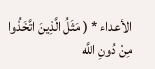الأعداء * ( مَثَلُ الَّذِينَ اتَّخَذُوا مِنْ دُونِ اللَّه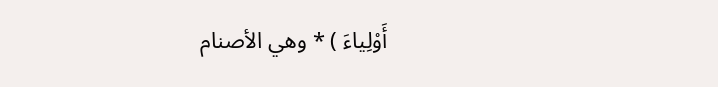أَوْلِياءَ ) * وهي الأصنام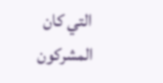التي كان المشركون